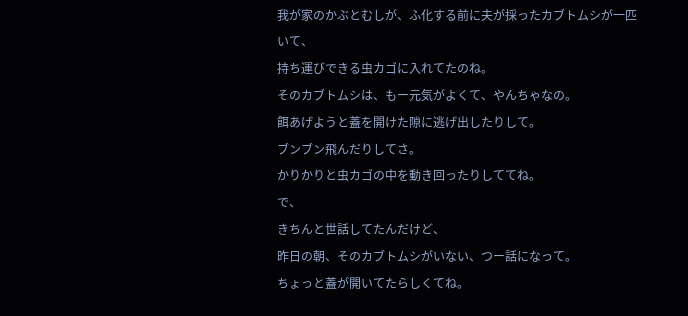我が家のかぶとむしが、ふ化する前に夫が採ったカブトムシが一匹いて、
持ち運びできる虫カゴに入れてたのね。
そのカブトムシは、もー元気がよくて、やんちゃなの。
餌あげようと蓋を開けた隙に逃げ出したりして。
ブンブン飛んだりしてさ。
かりかりと虫カゴの中を動き回ったりしててね。
で、
きちんと世話してたんだけど、
昨日の朝、そのカブトムシがいない、つー話になって。
ちょっと蓋が開いてたらしくてね。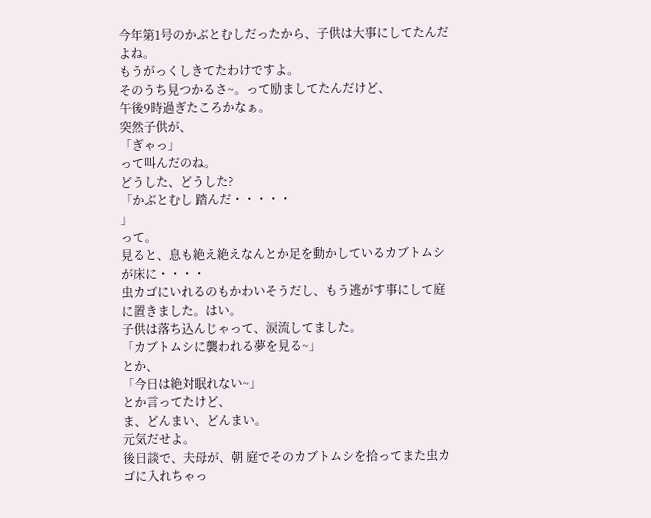今年第1号のかぶとむしだったから、子供は大事にしてたんだよね。
もうがっくしきてたわけですよ。
そのうち見つかるさ~。って励ましてたんだけど、
午後9時過ぎたころかなぁ。
突然子供が、
「ぎゃっ」
って叫んだのね。
どうした、どうした?
「かぶとむし 踏んだ・・・・・
」
って。
見ると、息も絶え絶えなんとか足を動かしているカブトムシが床に・・・・
虫カゴにいれるのもかわいそうだし、もう逃がす事にして庭に置きました。はい。
子供は落ち込んじゃって、涙流してました。
「カブトムシに襲われる夢を見る~」
とか、
「今日は絶対眠れない~」
とか言ってたけど、
ま、どんまい、どんまい。
元気だせよ。
後日談で、夫母が、朝 庭でそのカブトムシを拾ってまた虫カゴに入れちゃっ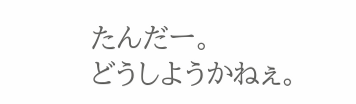たんだー。
どうしようかねぇ。